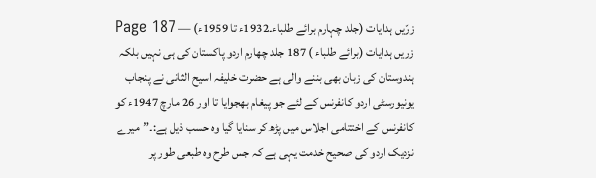زرّیں ہدایات (جلد چہارم برائے طلباء۔1932ء تا 1959ء) — Page 187
زریں ہدایات (برائے طلباء ) 187 جلد چهارم اردو پاکستان کی ہی نہیں بلکہ ہندوستان کی زبان بھی بننے والی ہے حضرت خلیفہ اسیح الثانی نے پنجاب یونیورسٹی اردو کانفرنس کے لئے جو پیغام بھجوایا تا اور 26 مارچ 1947ء کو کانفرنس کے اختتامی اجلاس میں پڑھ کر سنایا گیا وہ حسب ذیل ہے:۔”میرے نزدیک اردو کی صحیح خدمت یہی ہے کہ جس طرح وہ طبعی طور پر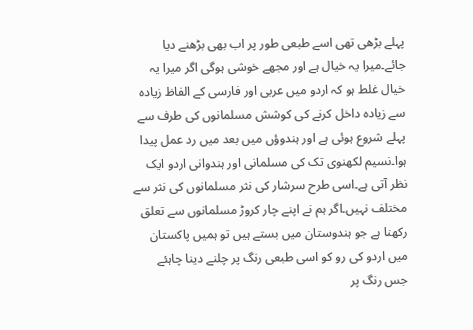پہلے بڑھی تھی اسے طبعی طور پر اب بھی بڑھنے دیا جائے۔میرا یہ خیال ہے اور مجھے خوشی ہوگی اگر میرا یہ خیال غلط ہو کہ اردو میں عربی اور فارسی کے الفاظ زیادہ سے زیادہ داخل کرنے کی کوشش مسلمانوں کی طرف سے پہلے شروع ہوئی ہے اور ہندوؤں میں بعد میں رد عمل پیدا ہوا۔نسیم لکھنوی تک کی مسلمانی اور ہندوانی اردو ایک نظر آتی ہے۔اسی طرح سرشار کی نثر مسلمانوں کی نثر سے مختلف نہیں۔اگر ہم نے اپنے چار کروڑ مسلمانوں سے تعلق رکھنا ہے جو ہندوستان میں بستے ہیں تو ہمیں پاکستان میں اردو کی رو کو اسی طبعی رنگ پر چلنے دینا چاہئے جس رنگ پر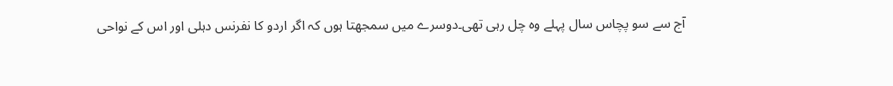آج سے سو پچاس سال پہلے وہ چل رہی تھی۔دوسرے میں سمجھتا ہوں کہ اگر اردو کا نفرنس دہلی اور اس کے نواحی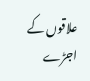علاقوں کے اجڑے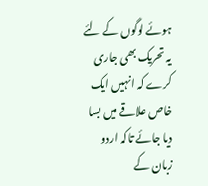ہوئے لوگوں کے لئے یہ تحریک بھی جاری کرے کہ انہیں ایک خاص علاقے میں بسا دیا جائے تاکہ اردو زبان کے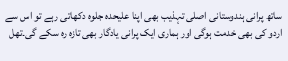ساتھ پرانی ہندوستانی اصلی تہذیب بھی اپنا علیحدہ جلوہ دکھاتی رہے تو اس سے اردو کی بھی خدمت ہوگی اور ہماری ایک پرانی یادگار بھی تازہ رہ سکے گی۔تھل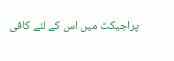پراجیکٹ میں اس کے لئے کافی